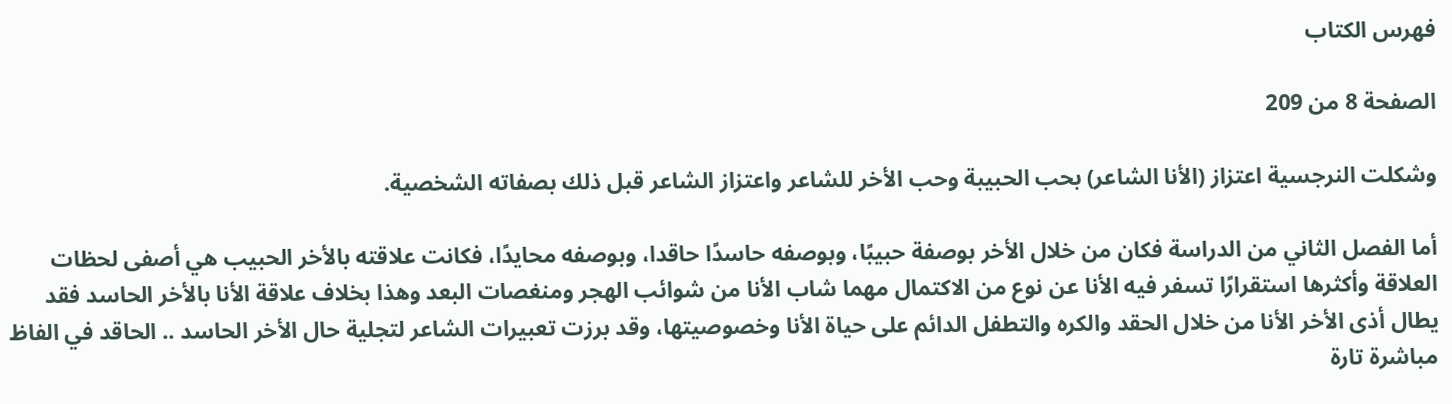فهرس الكتاب

الصفحة 8 من 209

وشكلت النرجسية اعتزاز (الأنا الشاعر) بحب الحبيبة وحب الأخر للشاعر واعتزاز الشاعر قبل ذلك بصفاته الشخصية.

أما الفصل الثاني من الدراسة فكان من خلال الأخر بوصفة حبيبًا، وبوصفه حاسدًا حاقدا، وبوصفه محايدًا، فكانت علاقته بالأخر الحبيب هي أصفى لحظات العلاقة وأكثرها استقرارًا تسفر فيه الأنا عن نوع من الاكتمال مهما شاب الأنا من شوائب الهجر ومنغصات البعد وهذا بخلاف علاقة الأنا بالأخر الحاسد فقد يطال أذى الأخر الأنا من خلال الحقد والكره والتطفل الدائم على حياة الأنا وخصوصيتها، وقد برزت تعبيرات الشاعر لتجلية حال الأخر الحاسد .. الحاقد في الفاظ مباشرة تارة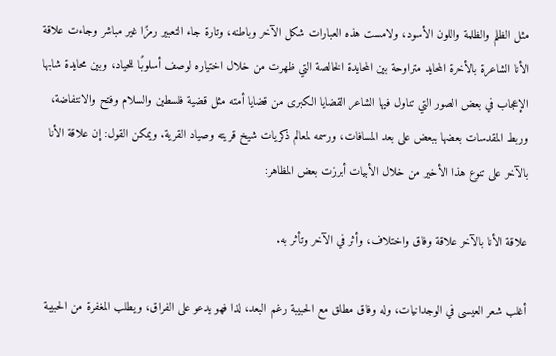مثل الظلم والظلمة واللون الأسود، ولامست هذه العبارات شكل الآخر وباطنه، وتارة جاء التعبير رمزًا غير مباشر وجاءت علاقة الأنا الشاعرة بالأخرة المحايد متراوحة بين المحايدة الخالصة التي ظهرت من خلال اختياره لوصف أسلوبًا للحياد، وبين محايدة شابها الإعجاب في بعض الصور التي تناول فيها الشاعر القضايا الكبرى من قضايا أمته مثل قضية فلسطين والسلام وفتح والانتفاضة، وربط المقدسات بعضها ببعض على بعد المسافات، ورسمه لمعالم ذكريات شيخ قريته وصياد القرية. ويمكن القول: إن علاقة الأنا بالآخر على تنوع هذا الأخير من خلال الأبيات أبرزت بعض المظاهر:

علاقة الأنا بالآخر علاقة وفاق واختلاف، وأثر في الآخر وتأثر به.

أغلب شعر العيسى في الوجدانيات، وله وفاق مطلق مع الحبيبة رغم البعد، لذا فهو يدعو على الفراق، ويطلب المغفرة من الحبيبة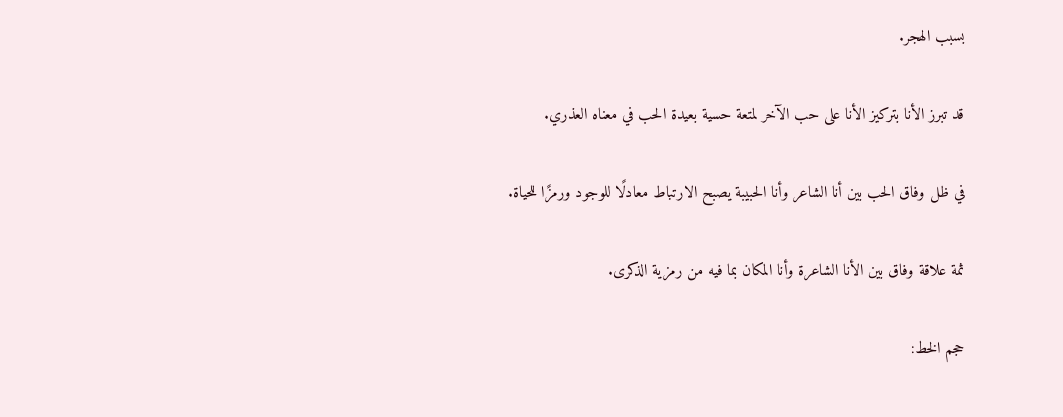بسبب الهجر.

قد تبرز الأنا بتركيز الأنا على حب الآخر لمتعة حسية بعيدة الحب في معناه العذري.

في ظل وفاق الحب بين أنا الشاعر وأنا الحبيبة يصبح الارتباط معادلًا للوجود ورمزًا للحياة.

ثمة علاقة وفاق بين الأنا الشاعرة وأنا المكان بما فيه من رمزية الذكرى.

حجم الخط: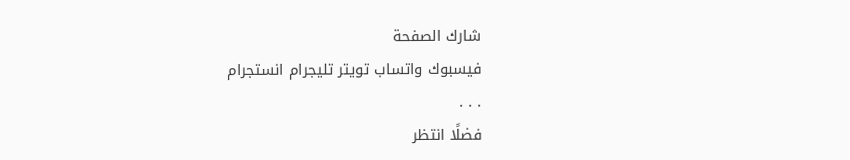شارك الصفحة
فيسبوك واتساب تويتر تليجرام انستجرام
. . .
فضلًا انتظر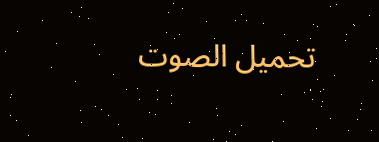تحميل الصوت